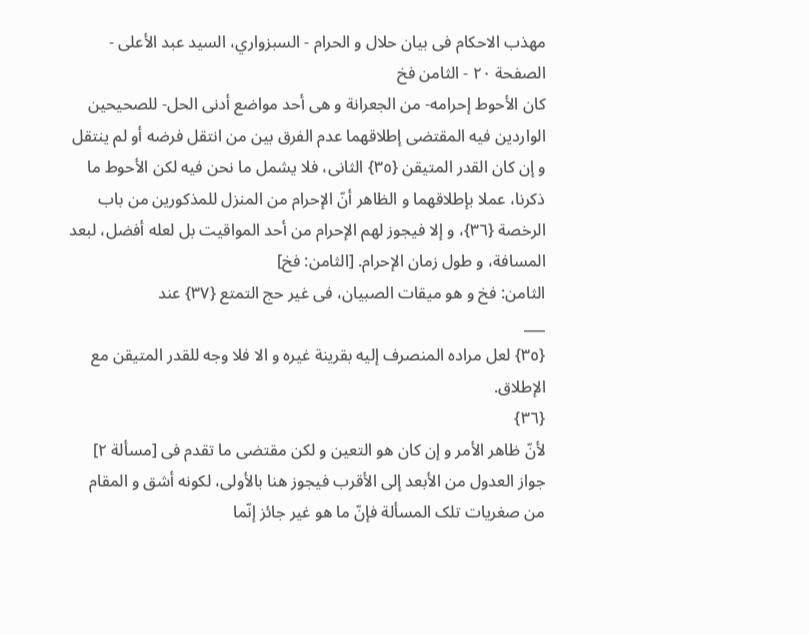مهذب الاحکام فی بیان حلال و الحرام - السبزواري، السيد عبد الأعلى - الصفحة ٢٠ - الثامن فخ
کان الأحوط إحرامه- من الجعرانة و هی أحد مواضع أدنی الحل- للصحیحین الواردین فیه المقتضی إطلاقهما عدم الفرق بین من انتقل فرضه أو لم ینتقل و إن کان القدر المتیقن {٣٥} الثانی، فلا یشمل ما نحن فیه لکن الأحوط ما ذکرنا، عملا بإطلاقهما و الظاهر أنّ الإحرام من المنزل للمذکورین من باب الرخصة {٣٦}، و إلا فیجوز لهم الإحرام من أحد المواقیت بل لعله أفضل، لبعد المسافة، و طول زمان الإحرام. [الثامن: فخ]
الثامن: فخ و هو میقات الصبیان، فی غیر حج التمتع {٣٧} عند
___
{٣٥} لعل مراده المنصرف إلیه بقرینة غیره و الا فلا وجه للقدر المتیقن مع الإطلاق.
{٣٦}
لأنّ ظاهر الأمر و إن کان هو التعین و لکن مقتضی ما تقدم فی [مسألة ٢]
جواز العدول من الأبعد إلی الأقرب فیجوز هنا بالأولی، لکونه أشق و المقام
من صغریات تلک المسألة فإنّ ما هو غیر جائز إنّما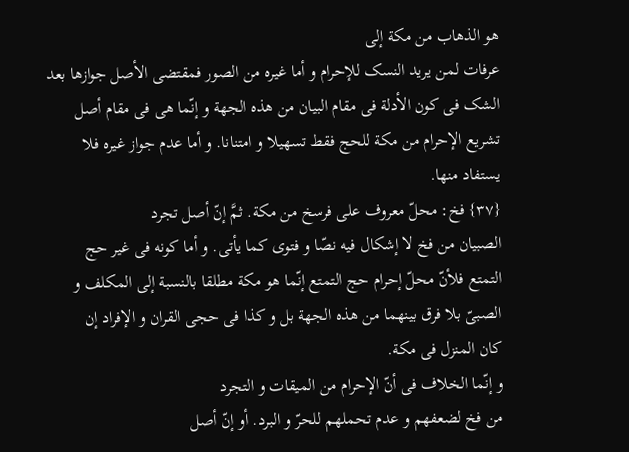هو الذهاب من مکة إلی
عرفات لمن یرید النسک للإحرام و أما غیره من الصور فمقتضی الأصل جوازها بعد
الشک فی کون الأدلة فی مقام البیان من هذه الجهة و إنّما هی فی مقام أصل
تشریع الإحرام من مکة للحج فقط تسهیلا و امتنانا. و أما عدم جواز غیره فلا
یستفاد منها.
{٣٧} فخ: محلّ معروف علی فرسخ من مکة. ثمَّ إنّ أصل تجرد
الصبیان من فخ لا إشکال فیه نصّا و فتوی کما یأتی. و أما کونه فی غیر حج
التمتع فلأنّ محلّ إحرام حج التمتع إنّما هو مکة مطلقا بالنسبة إلی المکلف و
الصبیّ بلا فرق بینهما من هذه الجهة بل و کذا فی حجی القران و الإفراد إن
کان المنزل فی مکة.
و إنّما الخلاف فی أنّ الإحرام من المیقات و التجرد
من فخ لضعفهم و عدم تحملهم للحرّ و البرد. أو إنّ أصل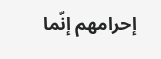إحرامهم إنّما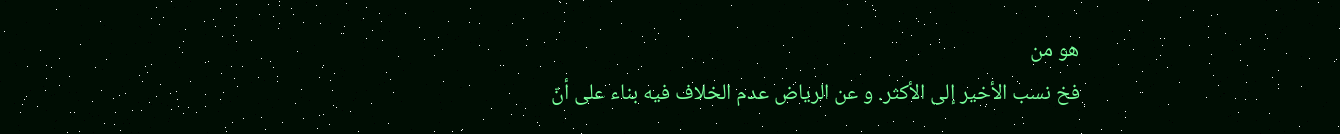هو من
فخ نسب الأخیر إلی الأکثر. و عن الریاض عدم الخلاف فیه بناء علی أنّ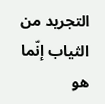التجرید من الثیاب إنّما هو